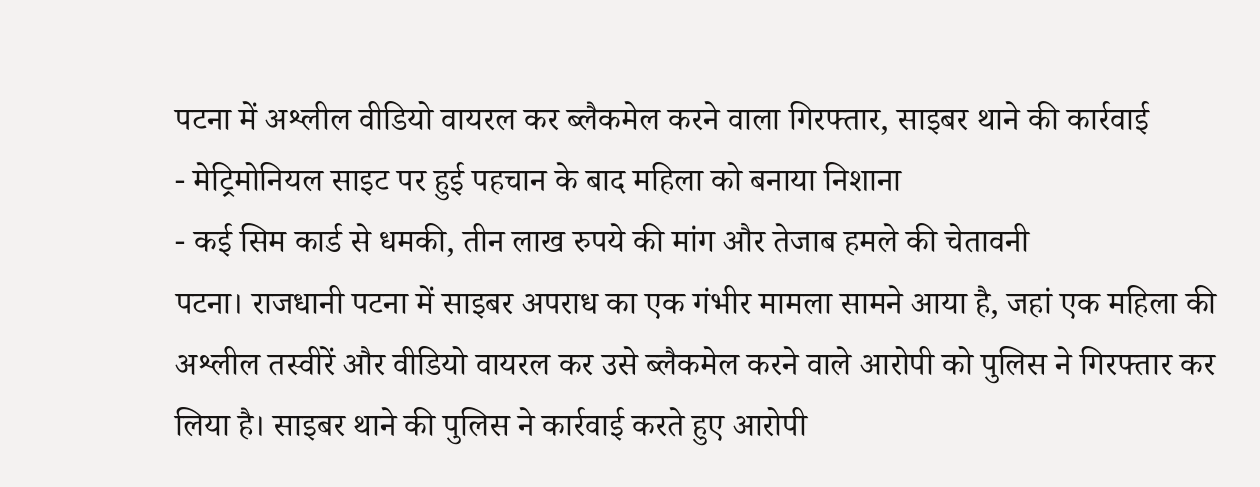पटना में अश्लील वीडियो वायरल कर ब्लैकमेल करने वाला गिरफ्तार, साइबर थाने की कार्रवाई
- मेट्रिमोनियल साइट पर हुई पहचान के बाद महिला को बनाया निशाना
- कई सिम कार्ड से धमकी, तीन लाख रुपये की मांग और तेजाब हमले की चेतावनी
पटना। राजधानी पटना में साइबर अपराध का एक गंभीर मामला सामने आया है, जहां एक महिला की अश्लील तस्वीरें और वीडियो वायरल कर उसे ब्लैकमेल करने वाले आरोपी को पुलिस ने गिरफ्तार कर लिया है। साइबर थाने की पुलिस ने कार्रवाई करते हुए आरोपी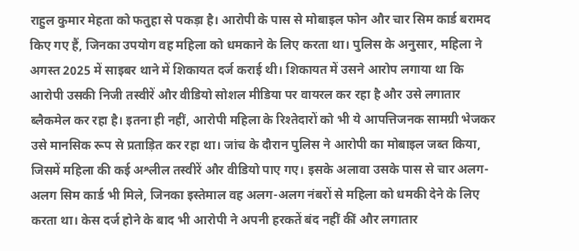राहुल कुमार मेहता को फतुहा से पकड़ा है। आरोपी के पास से मोबाइल फोन और चार सिम कार्ड बरामद किए गए हैं, जिनका उपयोग वह महिला को धमकाने के लिए करता था। पुलिस के अनुसार, महिला ने अगस्त 2025 में साइबर थाने में शिकायत दर्ज कराई थी। शिकायत में उसने आरोप लगाया था कि आरोपी उसकी निजी तस्वीरें और वीडियो सोशल मीडिया पर वायरल कर रहा है और उसे लगातार ब्लैकमेल कर रहा है। इतना ही नहीं, आरोपी महिला के रिश्तेदारों को भी ये आपत्तिजनक सामग्री भेजकर उसे मानसिक रूप से प्रताड़ित कर रहा था। जांच के दौरान पुलिस ने आरोपी का मोबाइल जब्त किया, जिसमें महिला की कई अश्लील तस्वीरें और वीडियो पाए गए। इसके अलावा उसके पास से चार अलग-अलग सिम कार्ड भी मिले, जिनका इस्तेमाल वह अलग-अलग नंबरों से महिला को धमकी देने के लिए करता था। केस दर्ज होने के बाद भी आरोपी ने अपनी हरकतें बंद नहीं कीं और लगातार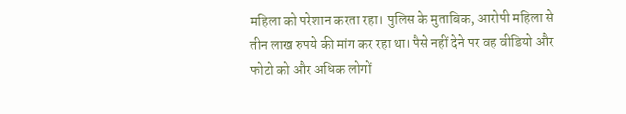महिला को परेशान करता रहा। पुलिस के मुताबिक, आरोपी महिला से तीन लाख रुपये की मांग कर रहा था। पैसे नहीं देने पर वह वीडियो और फोटो को और अधिक लोगों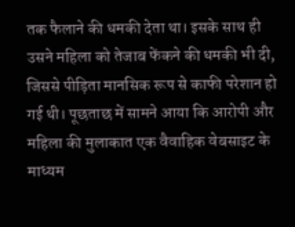तक फैलाने की धमकी देता था। इसके साथ ही उसने महिला को तेजाब फेंकने की धमकी भी दी, जिससे पीड़िता मानसिक रूप से काफी परेशान हो गई थी। पूछताछ में सामने आया कि आरोपी और महिला की मुलाकात एक वैवाहिक वेबसाइट के माध्यम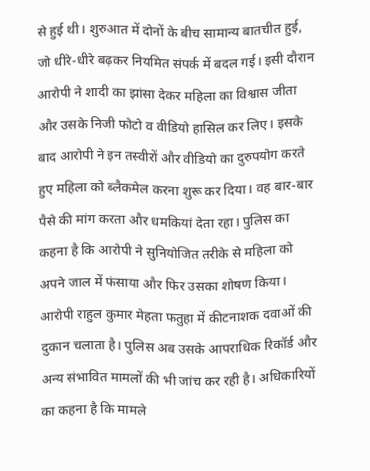से हुई थी। शुरुआत में दोनों के बीच सामान्य बातचीत हुई, जो धीरे-धीरे बढ़कर नियमित संपर्क में बदल गई। इसी दौरान आरोपी ने शादी का झांसा देकर महिला का विश्वास जीता और उसके निजी फोटो व वीडियो हासिल कर लिए। इसके बाद आरोपी ने इन तस्वीरों और वीडियो का दुरुपयोग करते हुए महिला को ब्लैकमेल करना शुरू कर दिया। वह बार-बार पैसे की मांग करता और धमकियां देता रहा। पुलिस का कहना है कि आरोपी ने सुनियोजित तरीके से महिला को अपने जाल में फंसाया और फिर उसका शोषण किया। आरोपी राहुल कुमार मेहता फतुहा में कीटनाशक दवाओं की दुकान चलाता है। पुलिस अब उसके आपराधिक रिकॉर्ड और अन्य संभावित मामलों की भी जांच कर रही है। अधिकारियों का कहना है कि मामले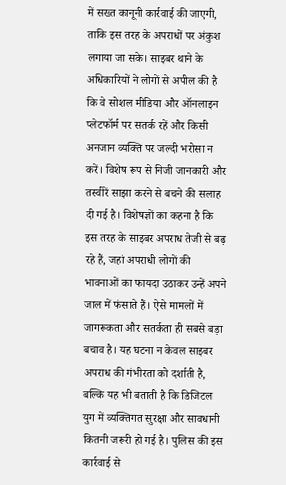में सख्त कानूनी कार्रवाई की जाएगी, ताकि इस तरह के अपराधों पर अंकुश लगाया जा सके। साइबर थाने के अधिकारियों ने लोगों से अपील की है कि वे सोशल मीडिया और ऑनलाइन प्लेटफॉर्म पर सतर्क रहें और किसी अनजान व्यक्ति पर जल्दी भरोसा न करें। विशेष रूप से निजी जानकारी और तस्वीरें साझा करने से बचने की सलाह दी गई है। विशेषज्ञों का कहना है कि इस तरह के साइबर अपराध तेजी से बढ़ रहे हैं, जहां अपराधी लोगों की भावनाओं का फायदा उठाकर उन्हें अपने जाल में फंसाते हैं। ऐसे मामलों में जागरूकता और सतर्कता ही सबसे बड़ा बचाव है। यह घटना न केवल साइबर अपराध की गंभीरता को दर्शाती है, बल्कि यह भी बताती है कि डिजिटल युग में व्यक्तिगत सुरक्षा और सावधानी कितनी जरूरी हो गई है। पुलिस की इस कार्रवाई से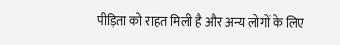पीड़िता को राहत मिली है और अन्य लोगों के लिए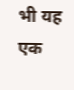भी यह एक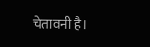चेतावनी है।